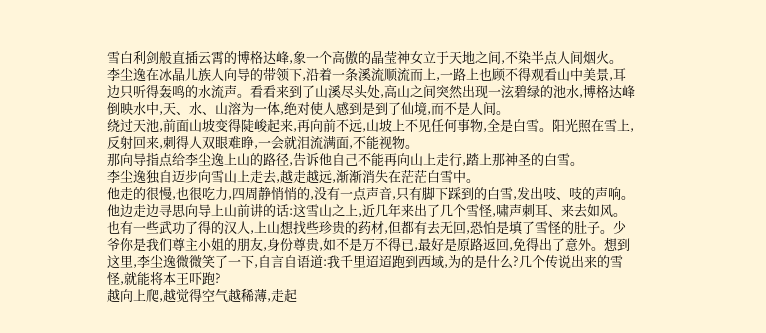雪白利剑般直插云霄的博格达峰,象一个高傲的晶莹神女立于天地之间,不染半点人间烟火。
李尘逸在冰晶儿族人向导的带领下,沿着一条溪流顺流而上,一路上也顾不得观看山中美景,耳边只听得轰鸣的水流声。看看来到了山溪尽头处,高山之间突然出现一泫碧绿的池水,博格达峰倒映水中,天、水、山溶为一体,绝对使人感到是到了仙境,而不是人间。
绕过天池,前面山坡变得陡峻起来,再向前不远,山坡上不见任何事物,全是白雪。阳光照在雪上,反射回来,刺得人双眼难睁,一会就泪流满面,不能视物。
那向导指点给李尘逸上山的路径,告诉他自己不能再向山上走行,踏上那神圣的白雪。
李尘逸独自迈步向雪山上走去,越走越远,渐渐消失在茫茫白雪中。
他走的很慢,也很吃力,四周静悄悄的,没有一点声音,只有脚下踩到的白雪,发出吱、吱的声响。
他边走边寻思向导上山前讲的话:这雪山之上,近几年来出了几个雪怪,啸声刺耳、来去如风。也有一些武功了得的汉人,上山想找些珍贵的药材,但都有去无回,恐怕是填了雪怪的肚子。少爷你是我们尊主小姐的朋友,身份尊贵,如不是万不得已,最好是原路返回,免得出了意外。想到这里,李尘逸微微笑了一下,自言自语道:我千里迢迢跑到西域,为的是什么?几个传说出来的雪怪,就能将本王吓跑?
越向上爬,越觉得空气越稀薄,走起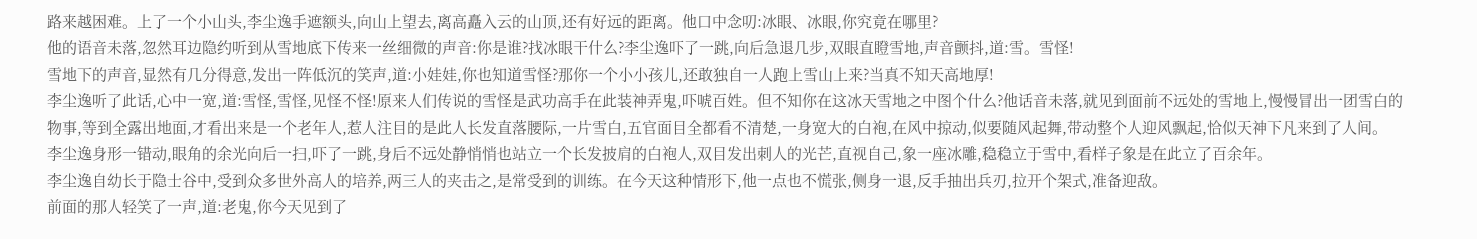路来越困难。上了一个小山头,李尘逸手遮额头,向山上望去,离高矗入云的山顶,还有好远的距离。他口中念叨:冰眼、冰眼,你究竟在哪里?
他的语音未落,忽然耳边隐约听到从雪地底下传来一丝细微的声音:你是谁?找冰眼干什么?李尘逸吓了一跳,向后急退几步,双眼直瞪雪地,声音颤抖,道:雪。雪怪!
雪地下的声音,显然有几分得意,发出一阵低沉的笑声,道:小娃娃,你也知道雪怪?那你一个小小孩儿,还敢独自一人跑上雪山上来?当真不知天高地厚!
李尘逸听了此话,心中一宽,道:雪怪,雪怪,见怪不怪!原来人们传说的雪怪是武功高手在此装神弄鬼,吓唬百姓。但不知你在这冰天雪地之中图个什么?他话音未落,就见到面前不远处的雪地上,慢慢冒出一团雪白的物事,等到全露出地面,才看出来是一个老年人,惹人注目的是此人长发直落腰际,一片雪白,五官面目全都看不清楚,一身宽大的白袍,在风中掠动,似要随风起舞,带动整个人迎风飘起,恰似天神下凡来到了人间。
李尘逸身形一错动,眼角的余光向后一扫,吓了一跳,身后不远处静悄悄也站立一个长发披肩的白袍人,双目发出刺人的光芒,直视自己,象一座冰雕,稳稳立于雪中,看样子象是在此立了百余年。
李尘逸自幼长于隐士谷中,受到众多世外高人的培养,两三人的夹击之,是常受到的训练。在今天这种情形下,他一点也不慌张,侧身一退,反手抽出兵刃,拉开个架式,准备迎敌。
前面的那人轻笑了一声,道:老鬼,你今天见到了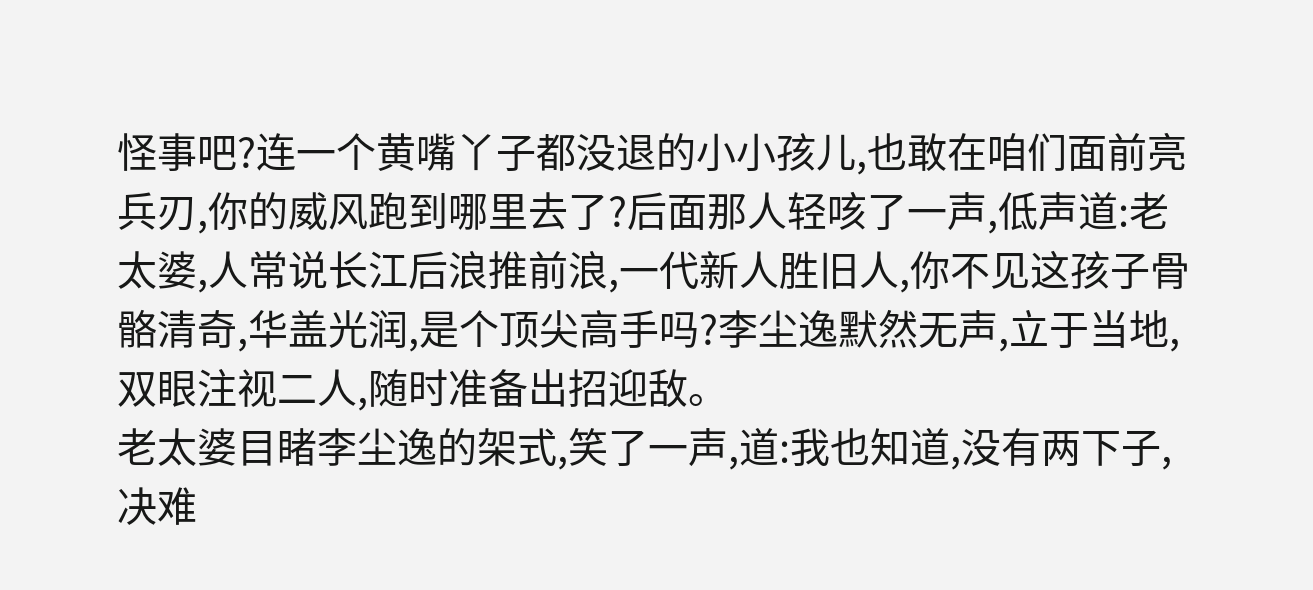怪事吧?连一个黄嘴丫子都没退的小小孩儿,也敢在咱们面前亮兵刃,你的威风跑到哪里去了?后面那人轻咳了一声,低声道:老太婆,人常说长江后浪推前浪,一代新人胜旧人,你不见这孩子骨骼清奇,华盖光润,是个顶尖高手吗?李尘逸默然无声,立于当地,双眼注视二人,随时准备出招迎敌。
老太婆目睹李尘逸的架式,笑了一声,道:我也知道,没有两下子,决难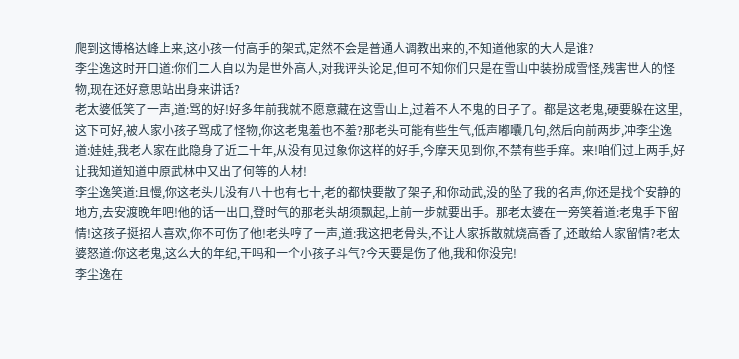爬到这博格达峰上来,这小孩一付高手的架式,定然不会是普通人调教出来的,不知道他家的大人是谁?
李尘逸这时开口道:你们二人自以为是世外高人,对我评头论足,但可不知你们只是在雪山中装扮成雪怪,残害世人的怪物,现在还好意思站出身来讲话?
老太婆低笑了一声,道:骂的好!好多年前我就不愿意藏在这雪山上,过着不人不鬼的日子了。都是这老鬼,硬要躲在这里,这下可好,被人家小孩子骂成了怪物,你这老鬼羞也不羞?那老头可能有些生气,低声嘟囔几句,然后向前两步,冲李尘逸道:娃娃,我老人家在此隐身了近二十年,从没有见过象你这样的好手,今摩天见到你,不禁有些手痒。来!咱们过上两手,好让我知道知道中原武林中又出了何等的人材!
李尘逸笑道:且慢,你这老头儿没有八十也有七十,老的都快要散了架子,和你动武,没的坠了我的名声,你还是找个安静的地方,去安渡晚年吧!他的话一出口,登时气的那老头胡须飘起,上前一步就要出手。那老太婆在一旁笑着道:老鬼手下留情!这孩子挺招人喜欢,你不可伤了他!老头哼了一声,道:我这把老骨头,不让人家拆散就烧高香了,还敢给人家留情?老太婆怒道:你这老鬼,这么大的年纪,干吗和一个小孩子斗气?今天要是伤了他,我和你没完!
李尘逸在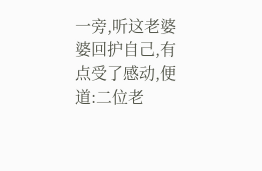一旁,听这老婆婆回护自己,有点受了感动,便道:二位老